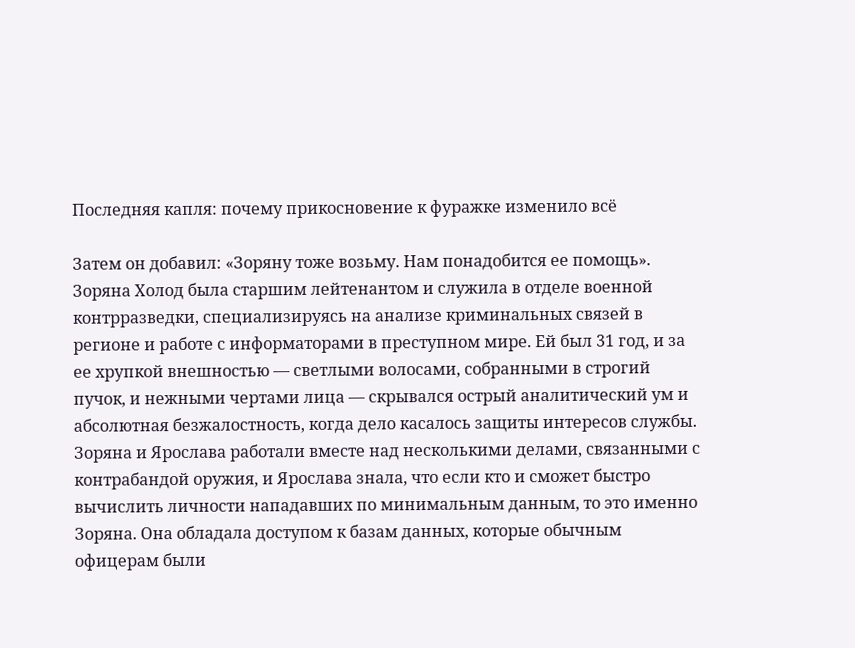Последняя капля: почему прикосновение к фуражке изменило всё

Затем он добавил: «Зоряну тоже возьму. Нам понадобится ее помощь». Зоряна Холод была старшим лейтенантом и служила в отделе военной контрразведки, специализируясь на анализе криминальных связей в регионе и работе с информаторами в преступном мире. Ей был 31 год, и за ее хрупкой внешностью — светлыми волосами, собранными в строгий пучок, и нежными чертами лица — скрывался острый аналитический ум и абсолютная безжалостность, когда дело касалось защиты интересов службы. Зоряна и Ярослава работали вместе над несколькими делами, связанными с контрабандой оружия, и Ярослава знала, что если кто и сможет быстро вычислить личности нападавших по минимальным данным, то это именно Зоряна. Она обладала доступом к базам данных, которые обычным офицерам были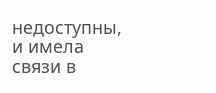недоступны, и имела связи в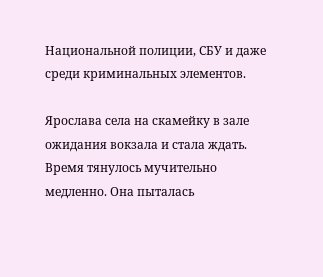Национальной полиции, СБУ и даже среди криминальных элементов.

Ярослава села на скамейку в зале ожидания вокзала и стала ждать. Время тянулось мучительно медленно. Она пыталась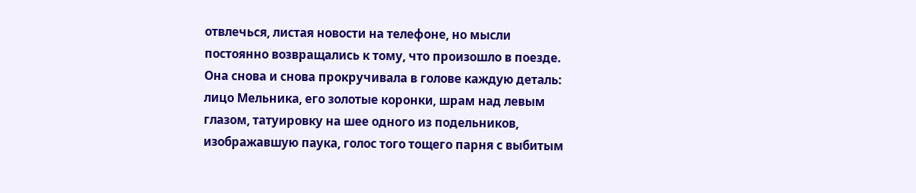отвлечься, листая новости на телефоне, но мысли постоянно возвращались к тому, что произошло в поезде. Она снова и снова прокручивала в голове каждую деталь: лицо Мельника, его золотые коронки, шрам над левым глазом, татуировку на шее одного из подельников, изображавшую паука, голос того тощего парня с выбитым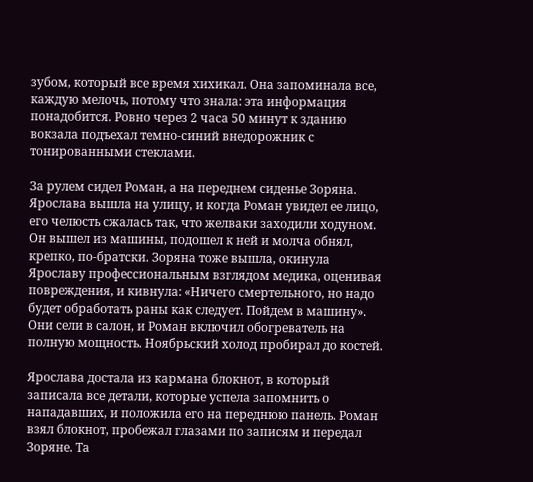зубом, который все время хихикал. Она запоминала все, каждую мелочь, потому что знала: эта информация понадобится. Ровно через 2 часа 50 минут к зданию вокзала подъехал темно-синий внедорожник с тонированными стеклами.

За рулем сидел Роман, а на переднем сиденье Зоряна. Ярослава вышла на улицу, и когда Роман увидел ее лицо, его челюсть сжалась так, что желваки заходили ходуном. Он вышел из машины, подошел к ней и молча обнял, крепко, по-братски. Зоряна тоже вышла, окинула Ярославу профессиональным взглядом медика, оценивая повреждения, и кивнула: «Ничего смертельного, но надо будет обработать раны как следует. Пойдем в машину». Они сели в салон, и Роман включил обогреватель на полную мощность. Ноябрьский холод пробирал до костей.

Ярослава достала из кармана блокнот, в который записала все детали, которые успела запомнить о нападавших, и положила его на переднюю панель. Роман взял блокнот, пробежал глазами по записям и передал Зоряне. Та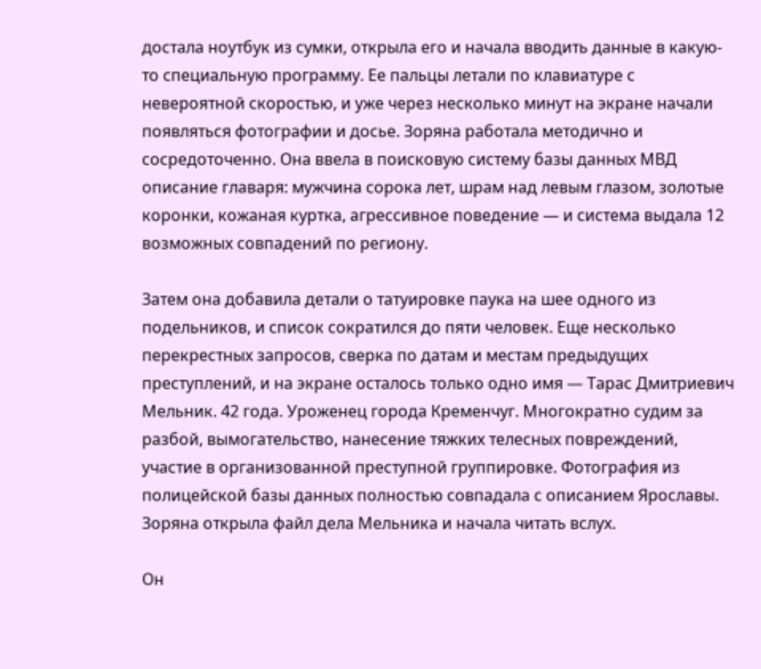достала ноутбук из сумки, открыла его и начала вводить данные в какую-то специальную программу. Ее пальцы летали по клавиатуре с невероятной скоростью, и уже через несколько минут на экране начали появляться фотографии и досье. Зоряна работала методично и сосредоточенно. Она ввела в поисковую систему базы данных МВД описание главаря: мужчина сорока лет, шрам над левым глазом, золотые коронки, кожаная куртка, агрессивное поведение — и система выдала 12 возможных совпадений по региону.

Затем она добавила детали о татуировке паука на шее одного из подельников, и список сократился до пяти человек. Еще несколько перекрестных запросов, сверка по датам и местам предыдущих преступлений, и на экране осталось только одно имя — Тарас Дмитриевич Мельник. 42 года. Уроженец города Кременчуг. Многократно судим за разбой, вымогательство, нанесение тяжких телесных повреждений, участие в организованной преступной группировке. Фотография из полицейской базы данных полностью совпадала с описанием Ярославы. Зоряна открыла файл дела Мельника и начала читать вслух.

Он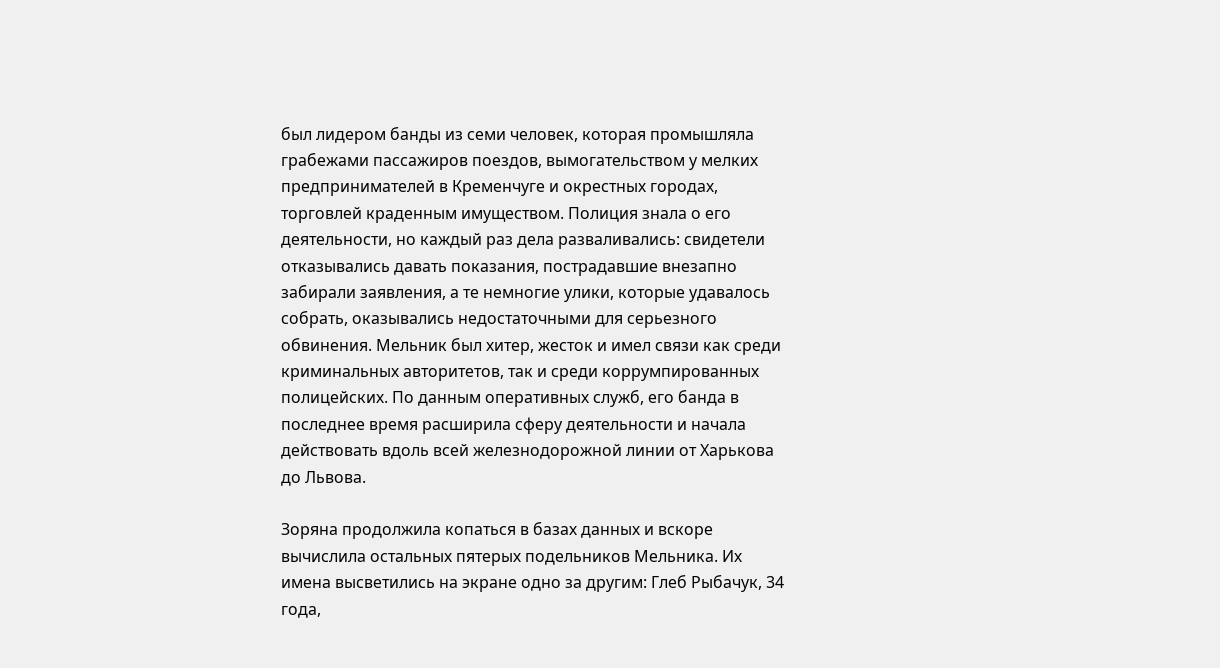был лидером банды из семи человек, которая промышляла грабежами пассажиров поездов, вымогательством у мелких предпринимателей в Кременчуге и окрестных городах, торговлей краденным имуществом. Полиция знала о его деятельности, но каждый раз дела разваливались: свидетели отказывались давать показания, пострадавшие внезапно забирали заявления, а те немногие улики, которые удавалось собрать, оказывались недостаточными для серьезного обвинения. Мельник был хитер, жесток и имел связи как среди криминальных авторитетов, так и среди коррумпированных полицейских. По данным оперативных служб, его банда в последнее время расширила сферу деятельности и начала действовать вдоль всей железнодорожной линии от Харькова до Львова.

Зоряна продолжила копаться в базах данных и вскоре вычислила остальных пятерых подельников Мельника. Их имена высветились на экране одно за другим: Глеб Рыбачук, 34 года,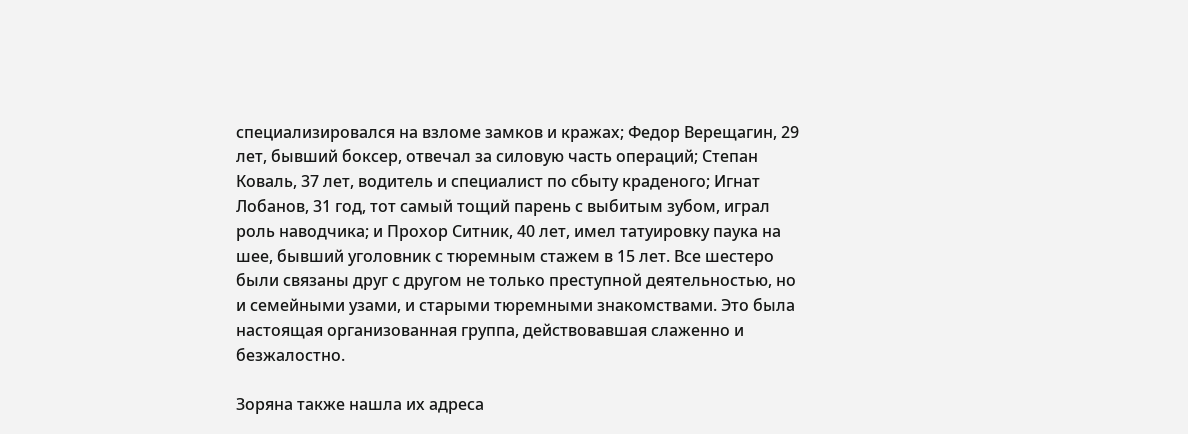специализировался на взломе замков и кражах; Федор Верещагин, 29 лет, бывший боксер, отвечал за силовую часть операций; Степан Коваль, 37 лет, водитель и специалист по сбыту краденого; Игнат Лобанов, 31 год, тот самый тощий парень с выбитым зубом, играл роль наводчика; и Прохор Ситник, 40 лет, имел татуировку паука на шее, бывший уголовник с тюремным стажем в 15 лет. Все шестеро были связаны друг с другом не только преступной деятельностью, но и семейными узами, и старыми тюремными знакомствами. Это была настоящая организованная группа, действовавшая слаженно и безжалостно.

Зоряна также нашла их адреса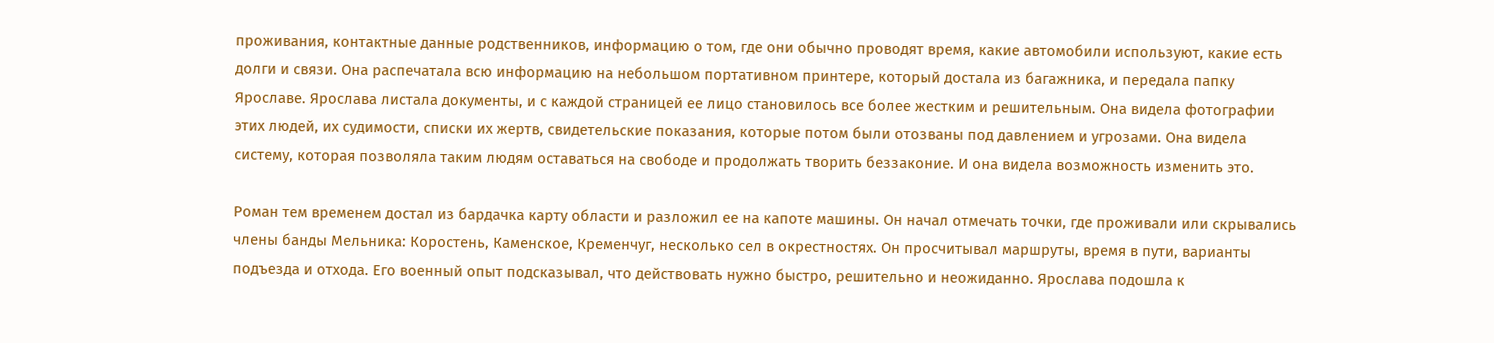проживания, контактные данные родственников, информацию о том, где они обычно проводят время, какие автомобили используют, какие есть долги и связи. Она распечатала всю информацию на небольшом портативном принтере, который достала из багажника, и передала папку Ярославе. Ярослава листала документы, и с каждой страницей ее лицо становилось все более жестким и решительным. Она видела фотографии этих людей, их судимости, списки их жертв, свидетельские показания, которые потом были отозваны под давлением и угрозами. Она видела систему, которая позволяла таким людям оставаться на свободе и продолжать творить беззаконие. И она видела возможность изменить это.

Роман тем временем достал из бардачка карту области и разложил ее на капоте машины. Он начал отмечать точки, где проживали или скрывались члены банды Мельника: Коростень, Каменское, Кременчуг, несколько сел в окрестностях. Он просчитывал маршруты, время в пути, варианты подъезда и отхода. Его военный опыт подсказывал, что действовать нужно быстро, решительно и неожиданно. Ярослава подошла к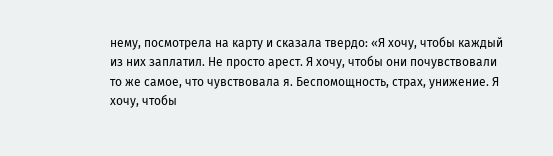нему, посмотрела на карту и сказала твердо: «Я хочу, чтобы каждый из них заплатил. Не просто арест. Я хочу, чтобы они почувствовали то же самое, что чувствовала я. Беспомощность, страх, унижение. Я хочу, чтобы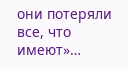они потеряли все, что имеют»…